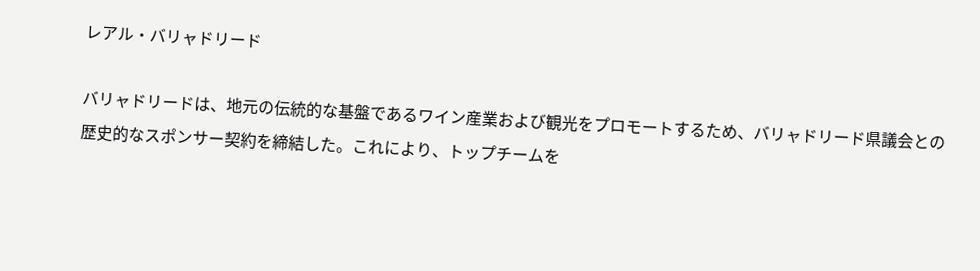レアル・バリャドリード

バリャドリードは、地元の伝統的な基盤であるワイン産業および観光をプロモートするため、バリャドリード県議会との歴史的なスポンサー契約を締結した。これにより、トップチームを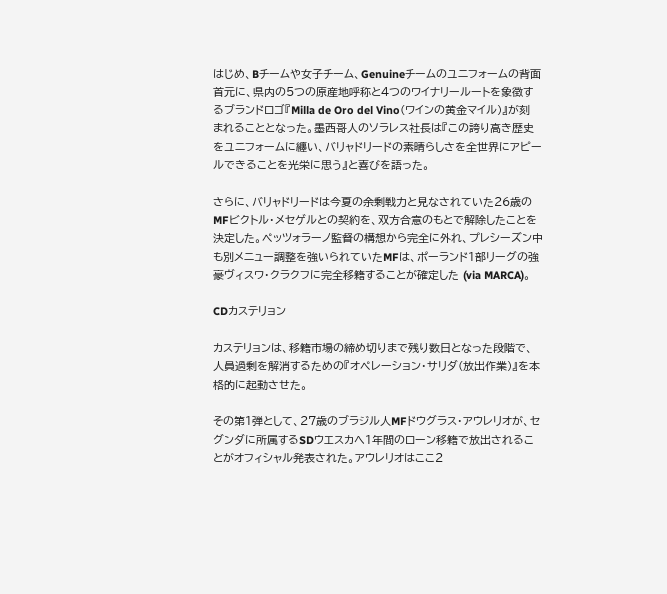はじめ、Bチームや女子チーム、Genuineチームのユニフォームの背面首元に、県内の5つの原産地呼称と4つのワイナリールートを象徴するブランドロゴ『Milla de Oro del Vino(ワインの黄金マイル)』が刻まれることとなった。墨西哥人のソラレス社長は『この誇り高き歴史をユニフォームに纏い、バリャドリードの素晴らしさを全世界にアピールできることを光栄に思う』と喜びを語った。

さらに、バリャドリードは今夏の余剰戦力と見なされていた26歳のMFビクトル・メセゲルとの契約を、双方合意のもとで解除したことを決定した。ペッツォラーノ監督の構想から完全に外れ、プレシーズン中も別メニュー調整を強いられていたMFは、ポーランド1部リーグの強豪ヴィスワ・クラクフに完全移籍することが確定した (via MARCA)。

CDカステリョン

カステリョンは、移籍市場の締め切りまで残り数日となった段階で、人員過剰を解消するための『オペレーション・サリダ(放出作業)』を本格的に起動させた。

その第1弾として、27歳のブラジル人MFドウグラス・アウレリオが、セグンダに所属するSDウエスカへ1年間のローン移籍で放出されることがオフィシャル発表された。アウレリオはここ2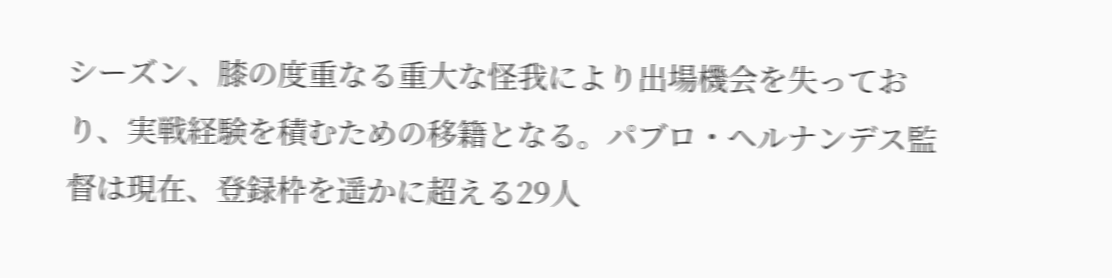シーズン、膝の度重なる重大な怪我により出場機会を失っており、実戦経験を積むための移籍となる。パブロ・ヘルナンデス監督は現在、登録枠を遥かに超える29人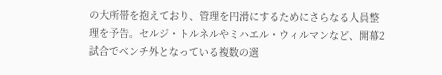の大所帯を抱えており、管理を円滑にするためにさらなる人員整理を予告。セルジ・トルネルやミハエル・ウィルマンなど、開幕2試合でベンチ外となっている複数の選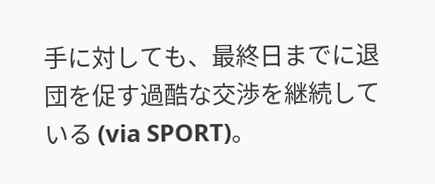手に対しても、最終日までに退団を促す過酷な交渉を継続している (via SPORT)。